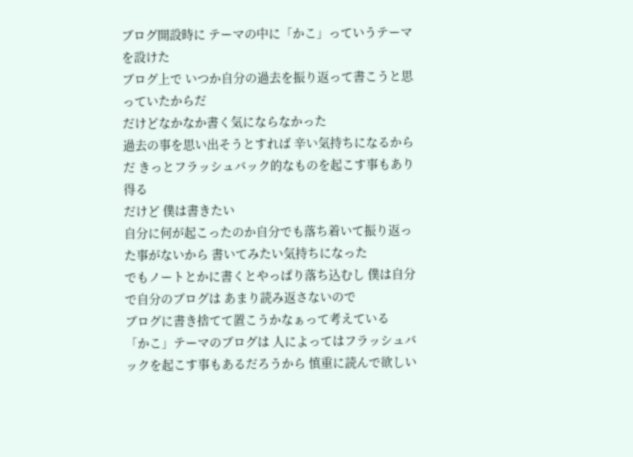ブログ開設時に テーマの中に「かこ」っていうテーマを設けた
ブログ上で いつか自分の過去を振り返って書こうと思っていたからだ
だけどなかなか書く気にならなかった
過去の事を思い出そうとすれば 辛い気持ちになるからだ きっとフラッシュバック的なものを起こす事もあり得る
だけど 僕は書きたい
自分に何が起こったのか自分でも落ち着いて振り返った事がないから 書いてみたい気持ちになった
でもノートとかに書くとやっぱり落ち込むし 僕は自分で自分のブログは あまり読み返さないので
ブログに書き捨てて置こうかなぁって考えている
「かこ」テーマのブログは 人によってはフラッシュバックを起こす事もあるだろうから 慎重に読んで欲しい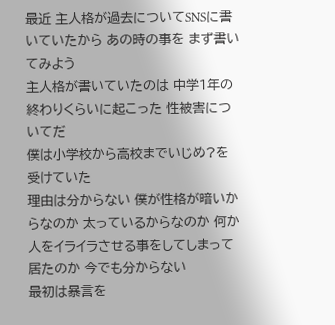最近 主人格が過去についてSNSに書いていたから あの時の事を まず書いてみよう
主人格が書いていたのは 中学1年の終わりくらいに起こった 性被害についてだ
僕は小学校から高校までいじめ?を受けていた
理由は分からない 僕が性格が暗いからなのか 太っているからなのか 何か人をイライラさせる事をしてしまって居たのか 今でも分からない
最初は暴言を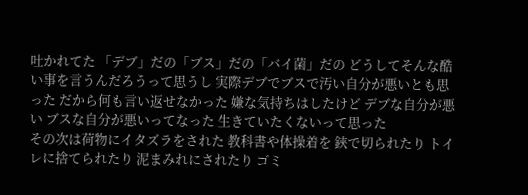吐かれてた 「デブ」だの「ブス」だの「バイ菌」だの どうしてそんな酷い事を言うんだろうって思うし 実際デブでブスで汚い自分が悪いとも思った だから何も言い返せなかった 嫌な気持ちはしたけど デブな自分が悪い ブスな自分が悪いってなった 生きていたくないって思った
その次は荷物にイタズラをされた 教科書や体操着を 鋏で切られたり トイレに捨てられたり 泥まみれにされたり ゴミ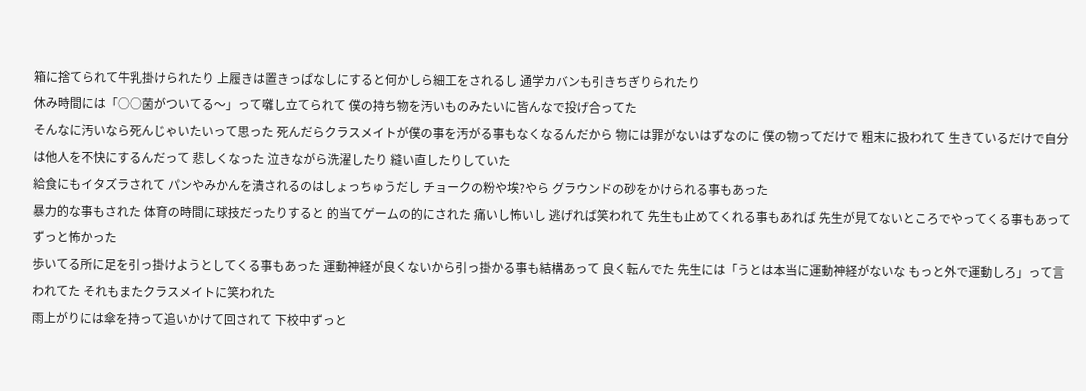箱に捨てられて牛乳掛けられたり 上履きは置きっぱなしにすると何かしら細工をされるし 通学カバンも引きちぎりられたり
休み時間には「○○菌がついてる〜」って囃し立てられて 僕の持ち物を汚いものみたいに皆んなで投げ合ってた
そんなに汚いなら死んじゃいたいって思った 死んだらクラスメイトが僕の事を汚がる事もなくなるんだから 物には罪がないはずなのに 僕の物ってだけで 粗末に扱われて 生きているだけで自分は他人を不快にするんだって 悲しくなった 泣きながら洗濯したり 縫い直したりしていた
給食にもイタズラされて パンやみかんを潰されるのはしょっちゅうだし チョークの粉や埃?やら グラウンドの砂をかけられる事もあった
暴力的な事もされた 体育の時間に球技だったりすると 的当てゲームの的にされた 痛いし怖いし 逃げれば笑われて 先生も止めてくれる事もあれば 先生が見てないところでやってくる事もあって ずっと怖かった
歩いてる所に足を引っ掛けようとしてくる事もあった 運動神経が良くないから引っ掛かる事も結構あって 良く転んでた 先生には「うとは本当に運動神経がないな もっと外で運動しろ」って言われてた それもまたクラスメイトに笑われた
雨上がりには傘を持って追いかけて回されて 下校中ずっと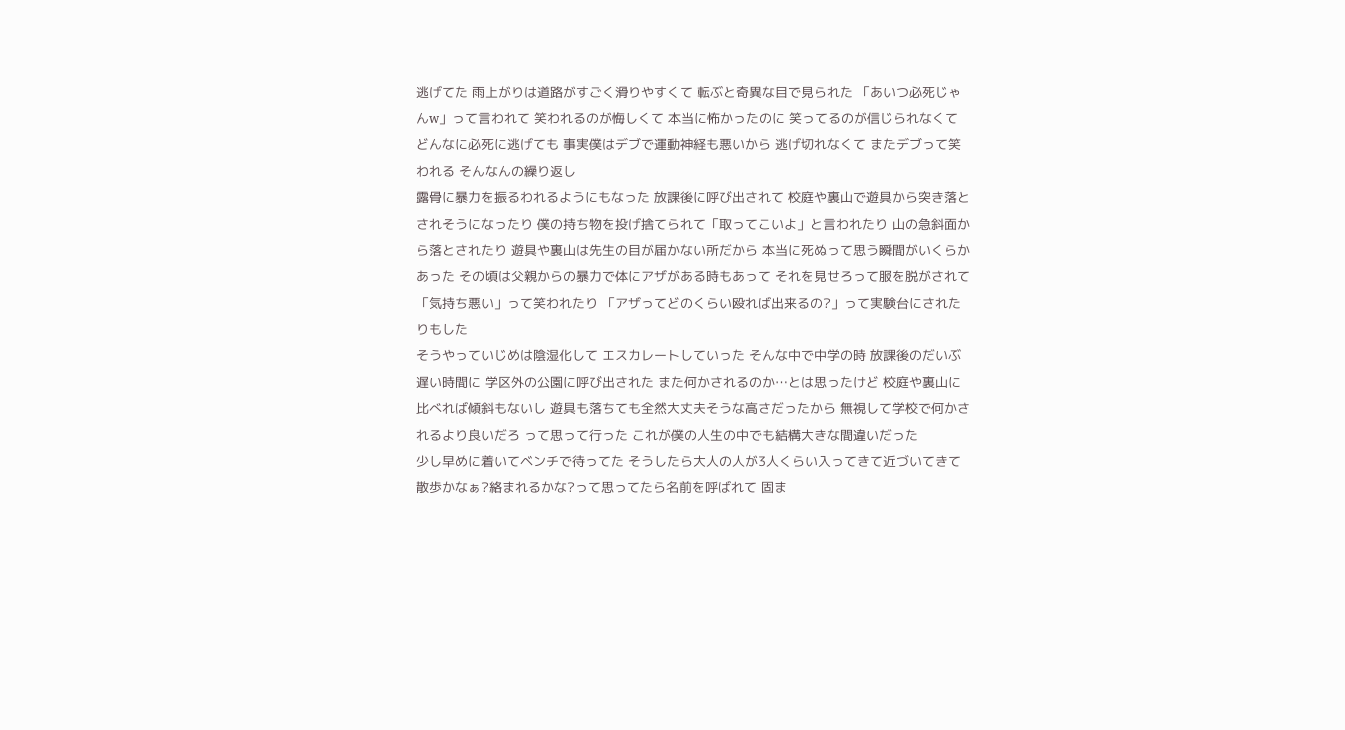逃げてた 雨上がりは道路がすごく滑りやすくて 転ぶと奇異な目で見られた 「あいつ必死じゃんw」って言われて 笑われるのが悔しくて 本当に怖かったのに 笑ってるのが信じられなくて
どんなに必死に逃げても 事実僕はデブで運動神経も悪いから 逃げ切れなくて またデブって笑われる そんなんの繰り返し
露骨に暴力を振るわれるようにもなった 放課後に呼び出されて 校庭や裏山で遊具から突き落とされそうになったり 僕の持ち物を投げ捨てられて「取ってこいよ」と言われたり 山の急斜面から落とされたり 遊具や裏山は先生の目が届かない所だから 本当に死ぬって思う瞬間がいくらかあった その頃は父親からの暴力で体にアザがある時もあって それを見せろって服を脱がされて 「気持ち悪い」って笑われたり 「アザってどのくらい殴れば出来るの?」って実験台にされたりもした
そうやっていじめは陰湿化して エスカレートしていった そんな中で中学の時 放課後のだいぶ遅い時間に 学区外の公園に呼び出された また何かされるのか…とは思ったけど 校庭や裏山に比べれば傾斜もないし 遊具も落ちても全然大丈夫そうな高さだったから 無視して学校で何かされるより良いだろ って思って行った これが僕の人生の中でも結構大きな間違いだった
少し早めに着いてベンチで待ってた そうしたら大人の人が3人くらい入ってきて近づいてきて 散歩かなぁ?絡まれるかな?って思ってたら名前を呼ばれて 固ま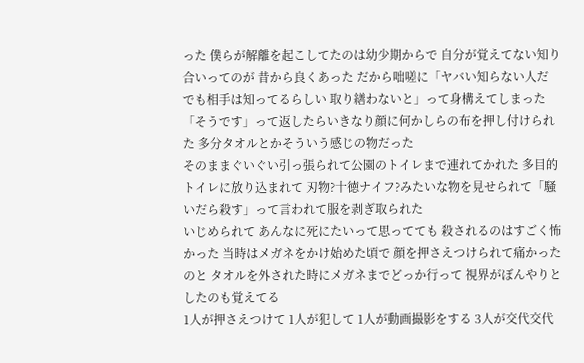った 僕らが解離を起こしてたのは幼少期からで 自分が覚えてない知り合いってのが 昔から良くあった だから咄嗟に「ヤバい知らない人だ でも相手は知ってるらしい 取り繕わないと」って身構えてしまった 「そうです」って返したらいきなり顔に何かしらの布を押し付けられた 多分タオルとかそういう感じの物だった
そのままぐいぐい引っ張られて公園のトイレまで連れてかれた 多目的トイレに放り込まれて 刃物?十徳ナイフ?みたいな物を見せられて「騒いだら殺す」って言われて服を剥ぎ取られた
いじめられて あんなに死にたいって思ってても 殺されるのはすごく怖かった 当時はメガネをかけ始めた頃で 顔を押さえつけられて痛かったのと タオルを外された時にメガネまでどっか行って 視界がぼんやりとしたのも覚えてる
1人が押さえつけて 1人が犯して 1人が動画撮影をする 3人が交代交代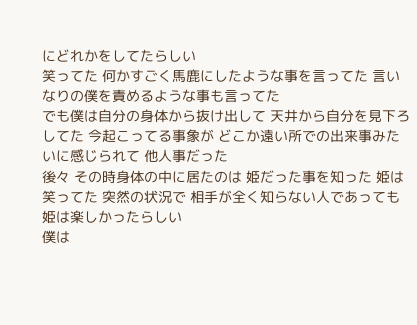にどれかをしてたらしい
笑ってた 何かすごく馬鹿にしたような事を言ってた 言いなりの僕を責めるような事も言ってた
でも僕は自分の身体から抜け出して 天井から自分を見下ろしてた 今起こってる事象が どこか遠い所での出来事みたいに感じられて 他人事だった
後々 その時身体の中に居たのは 姫だった事を知った 姫は笑ってた 突然の状況で 相手が全く知らない人であっても 姫は楽しかったらしい
僕は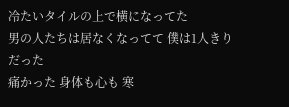冷たいタイルの上で横になってた
男の人たちは居なくなってて 僕は1人きりだった
痛かった 身体も心も 寒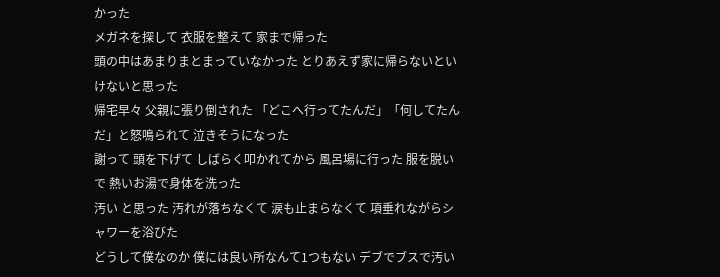かった
メガネを探して 衣服を整えて 家まで帰った
頭の中はあまりまとまっていなかった とりあえず家に帰らないといけないと思った
帰宅早々 父親に張り倒された 「どこへ行ってたんだ」「何してたんだ」と怒鳴られて 泣きそうになった
謝って 頭を下げて しばらく叩かれてから 風呂場に行った 服を脱いで 熱いお湯で身体を洗った
汚い と思った 汚れが落ちなくて 涙も止まらなくて 項垂れながらシャワーを浴びた
どうして僕なのか 僕には良い所なんて1つもない デブでブスで汚い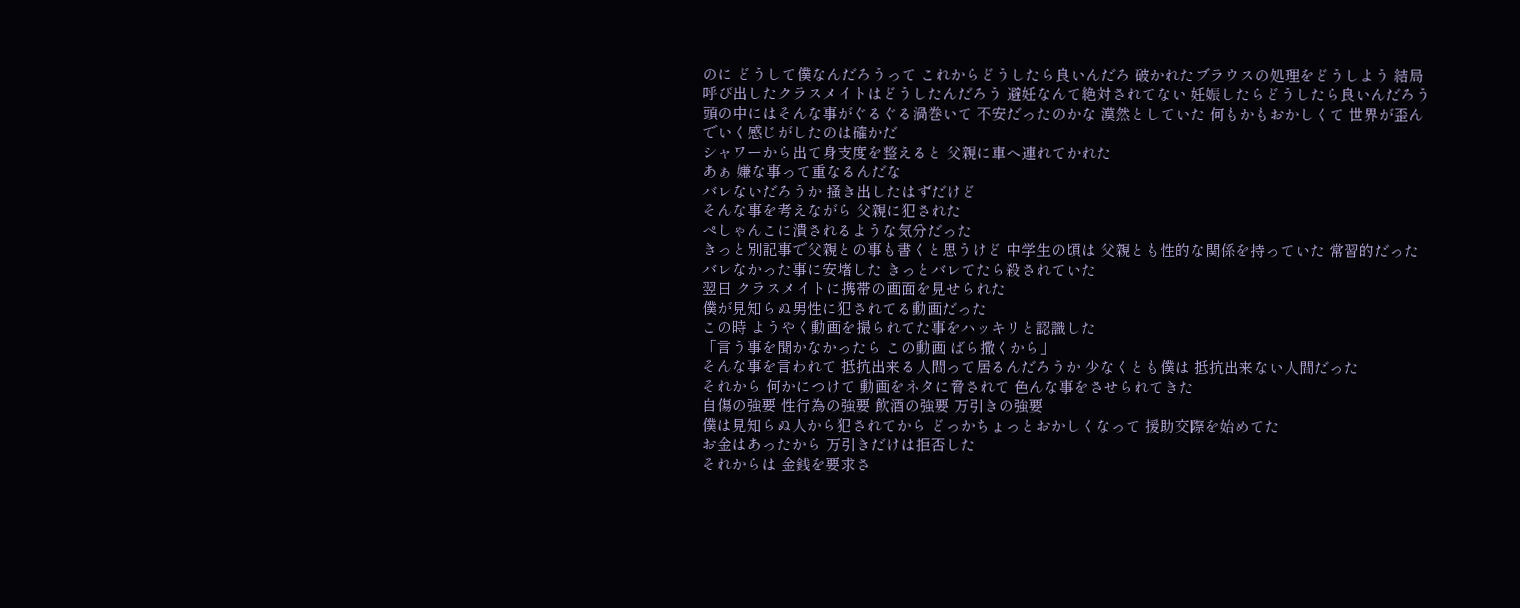のに どうして僕なんだろうって これからどうしたら良いんだろ 破かれたブラウスの処理をどうしよう 結局呼び出したクラスメイトはどうしたんだろう 避妊なんて絶対されてない 妊娠したらどうしたら良いんだろう
頭の中にはそんな事がぐるぐる渦巻いて 不安だったのかな 漠然としていた 何もかもおかしくて 世界が歪んでいく感じがしたのは確かだ
シャワーから出て身支度を整えると 父親に車へ連れてかれた
あぁ 嫌な事って重なるんだな
バレないだろうか 掻き出したはずだけど
そんな事を考えながら 父親に犯された
ぺしゃんこに潰されるような気分だった
きっと別記事で父親との事も書くと思うけど 中学生の頃は 父親とも性的な関係を持っていた 常習的だった
バレなかった事に安堵した きっとバレてたら殺されていた
翌日 クラスメイトに携帯の画面を見せられた
僕が見知らぬ男性に犯されてる動画だった
この時 ようやく動画を撮られてた事をハッキリと認識した
「言う事を聞かなかったら この動画 ばら撒くから」
そんな事を言われて 抵抗出来る人間って居るんだろうか 少なくとも僕は 抵抗出来ない人間だった
それから 何かにつけて 動画をネタに脅されて 色んな事をさせられてきた
自傷の強要 性行為の強要 飲酒の強要 万引きの強要
僕は見知らぬ人から犯されてから どっかちょっとおかしくなって 援助交際を始めてた
お金はあったから 万引きだけは拒否した
それからは 金銭を要求さ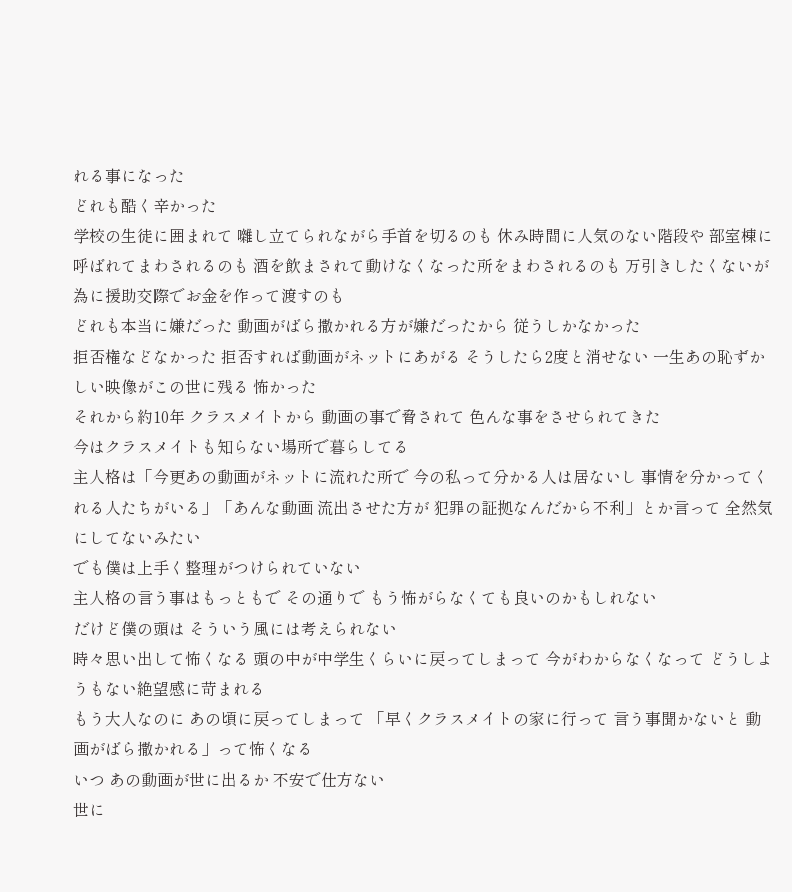れる事になった
どれも酷く辛かった
学校の生徒に囲まれて 囃し立てられながら手首を切るのも 休み時間に人気のない階段や 部室棟に呼ばれてまわされるのも 酒を飲まされて動けなくなった所をまわされるのも 万引きしたくないが為に援助交際でお金を作って渡すのも
どれも本当に嫌だった 動画がばら撒かれる方が嫌だったから 従うしかなかった
拒否権などなかった 拒否すれば動画がネットにあがる そうしたら2度と消せない 一生あの恥ずかしい映像がこの世に残る 怖かった
それから約10年 クラスメイトから 動画の事で脅されて 色んな事をさせられてきた
今はクラスメイトも知らない場所で暮らしてる
主人格は「今更あの動画がネットに流れた所で 今の私って分かる人は居ないし 事情を分かってくれる人たちがいる」「あんな動画 流出させた方が 犯罪の証拠なんだから不利」とか言って 全然気にしてないみたい
でも僕は上手く整理がつけられていない
主人格の言う事はもっともで その通りで もう怖がらなくても良いのかもしれない
だけど僕の頭は そういう風には考えられない
時々思い出して怖くなる 頭の中が中学生くらいに戻ってしまって 今がわからなくなって どうしようもない絶望感に苛まれる
もう大人なのに あの頃に戻ってしまって 「早くクラスメイトの家に行って 言う事聞かないと 動画がばら撒かれる」って怖くなる
いつ あの動画が世に出るか 不安で仕方ない
世に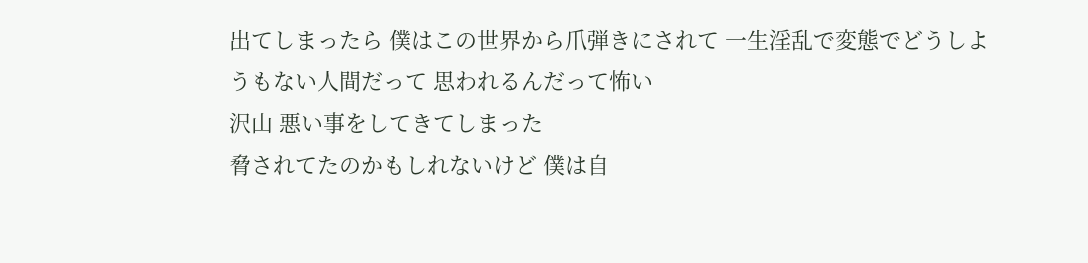出てしまったら 僕はこの世界から爪弾きにされて 一生淫乱で変態でどうしようもない人間だって 思われるんだって怖い
沢山 悪い事をしてきてしまった
脅されてたのかもしれないけど 僕は自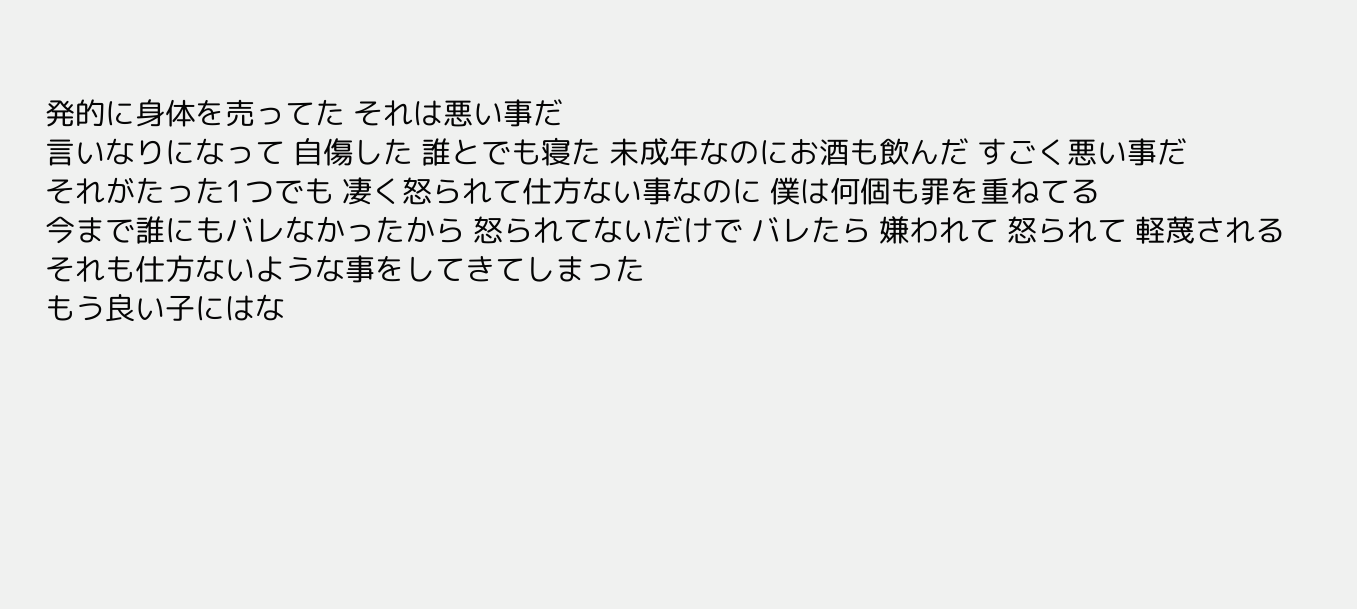発的に身体を売ってた それは悪い事だ
言いなりになって 自傷した 誰とでも寝た 未成年なのにお酒も飲んだ すごく悪い事だ
それがたった1つでも 凄く怒られて仕方ない事なのに 僕は何個も罪を重ねてる
今まで誰にもバレなかったから 怒られてないだけで バレたら 嫌われて 怒られて 軽蔑される
それも仕方ないような事をしてきてしまった
もう良い子にはな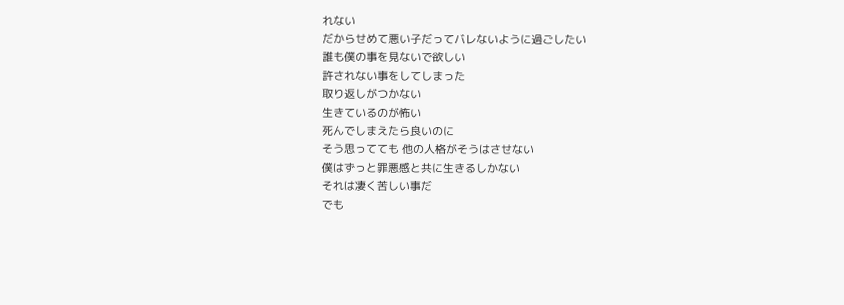れない
だからせめて悪い子だってバレないように過ごしたい
誰も僕の事を見ないで欲しい
許されない事をしてしまった
取り返しがつかない
生きているのが怖い
死んでしまえたら良いのに
そう思ってても 他の人格がそうはさせない
僕はずっと罪悪感と共に生きるしかない
それは凄く苦しい事だ
でも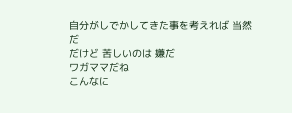自分がしでかしてきた事を考えれば 当然だ
だけど 苦しいのは 嫌だ
ワガママだね
こんなに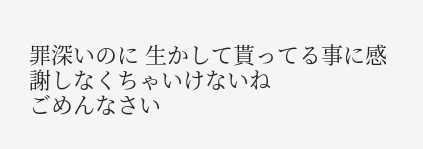罪深いのに 生かして貰ってる事に感謝しなくちゃいけないね
ごめんなさい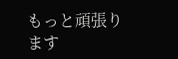もっと頑張ります